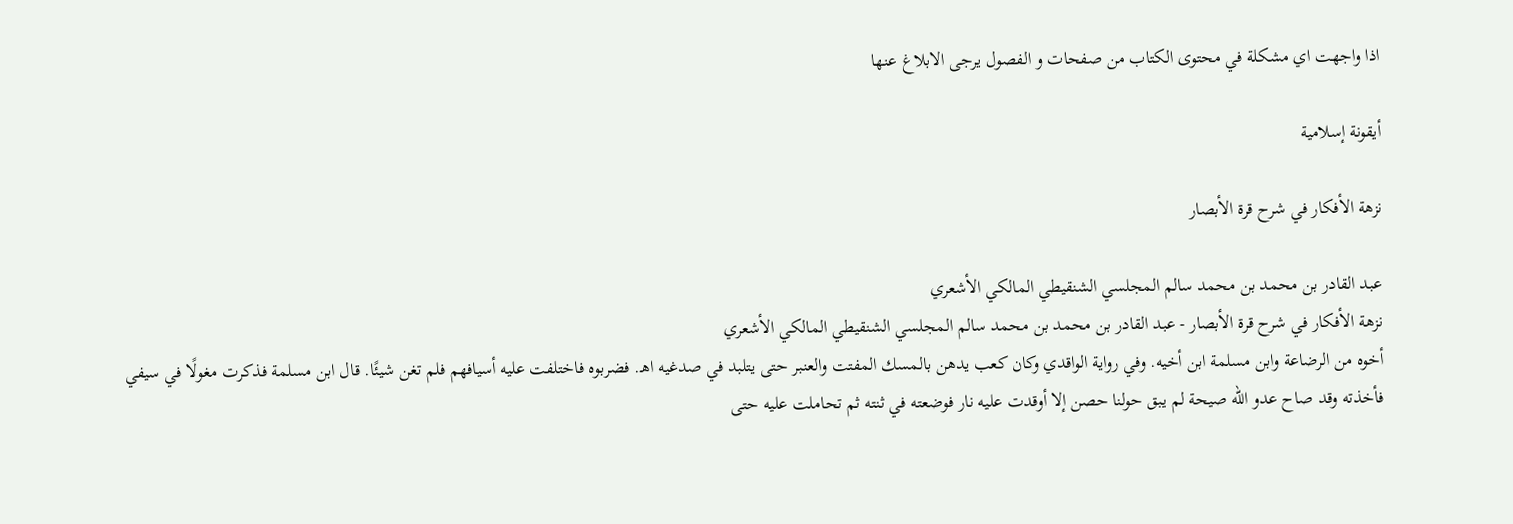اذا واجهت اي مشكلة في محتوى الكتاب من صفحات و الفصول يرجى الابلاغ عنها

أيقونة إسلامية

نزهة الأفكار في شرح قرة الأبصار

عبد القادر بن محمد بن محمد سالم المجلسي الشنقيطي المالكي الأشعري
نزهة الأفكار في شرح قرة الأبصار - عبد القادر بن محمد بن محمد سالم المجلسي الشنقيطي المالكي الأشعري
أخوه من الرضاعة وابن مسلمة ابن أخيه. وفي رواية الواقدي وكان كعب يدهن بالمسك المفتت والعنبر حتى يتلبد في صدغيه اهـ. فضربوه فاختلفت عليه أسيافهم فلم تغن شيئًا. قال ابن مسلمة فذكرت مغولًا في سيفي فأخذته وقد صاح عدو الله صيحة لم يبق حولنا حصن إلا أوقدت عليه نار فوضعته في ثنته ثم تحاملت عليه حتى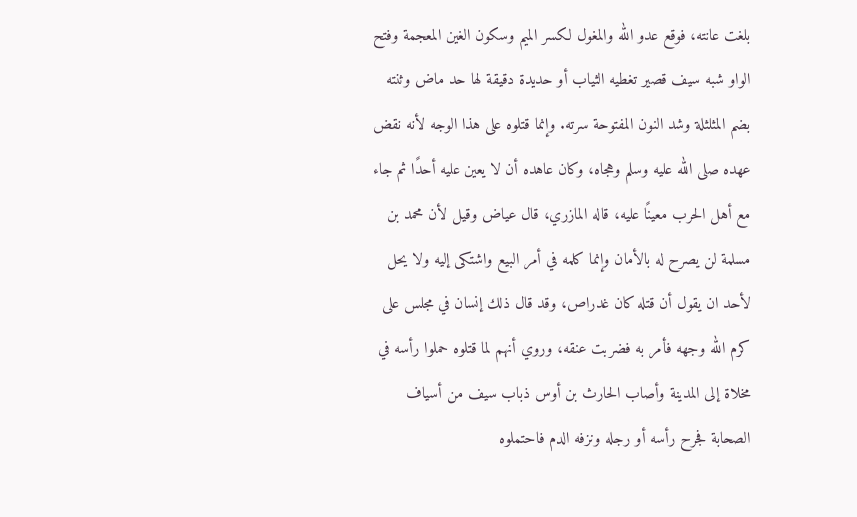بلغت عانته، فوقع عدو الله والمغول لكسر الميم وسكون الغين المعجمة وفتح الواو شبه سيف قصير تغطيه الثياب أو حديدة دقيقة لها حد ماض وثنته بضم المثلثلة وشد النون المفتوحة سرته. وإنما قتلوه على هذا الوجه لأنه نقض عهده صلى الله عليه وسلم وهجاه، وكان عاهده أن لا يعين عليه أحدًا ثم جاء مع أهل الحرب معينًا عليه، قاله المازري، قال عياض وقيل لأن محمد بن مسلمة لن يصرح له بالأمان وإنما كلمه في أمر البيع واشتكى إليه ولا يحل لأحد ان يقول أن قتله كان غدراص، وقد قال ذلك إنسان في مجلس على كرم الله وجهه فأمر به فضربت عنقه، وروي أنهم لما قتلوه حملوا رأسه في مخلاة إلى المدينة وأصاب الحارث بن أوس ذباب سيف من أسياف الصحابة فجرح رأسه أو رجله ونزفه الدم فاحتملوه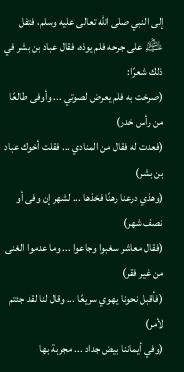إلى النبي صلى الله تعالى عليه وسلم، فتفل ﵇ على جرحه فلم يوذه، فقال عباد بن بشر في ذلك شعرًا:
(صرخت به فلم يعرض لصوتي ... وأوفى طالعًا من رأس خدر)
(فعدت له فقال من المنادي ... فقلت أخوك عباد بن بشر)
(وهذي درعنا رهنًا فخذها ... لشهر إن وفى أو نصف شهر)
(فقال معاشر سغبوا وجاعوا ... وما عدموا الغنى من غير فقر)
(فأقبل نحونا يهوي سريعًا ... وقال لنا لقد جئتم لأمر)
(وفي أيماننا بيض جداد ... مجربة بها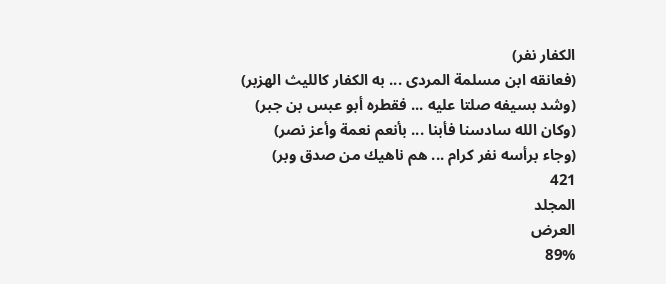الكفار نفر)
(فعانقه ابن مسلمة المردى ... به الكفار كالليث الهزبر)
(وشد بسيفه صلتا عليه ... فقطره أبو عبس بن جبر)
(وكان الله سادسنا فأبنا ... بأنعم نعمة وأعز نصر)
(وجاء برأسه نفر كرام ... هم ناهيك من صدق وبر)
421
المجلد
العرض
89%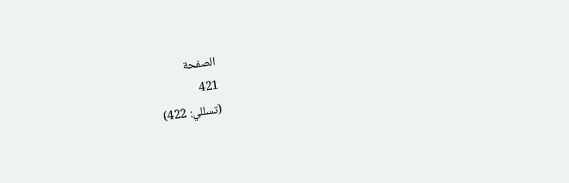الصفحة
421
(تسللي: 422)